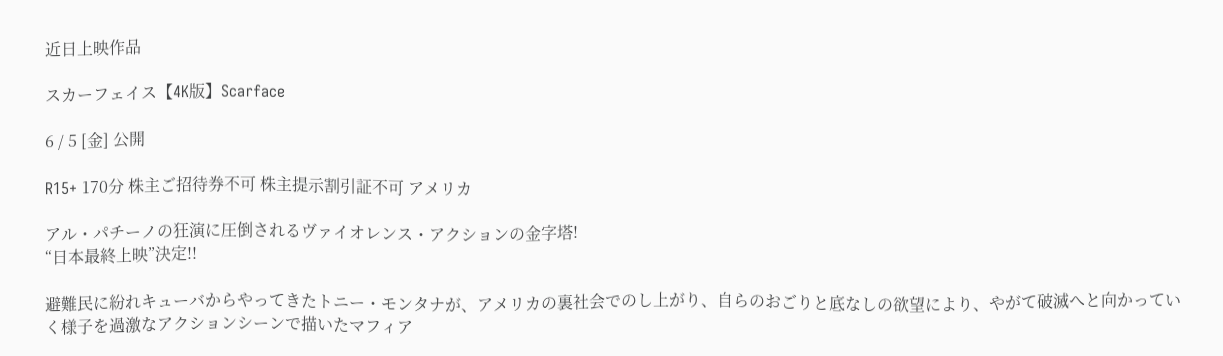近日上映作品

スカーフェイス【4K版】Scarface

6 / 5 [金] 公開

R15+ 170分 株主ご招待券不可 株主提示割引証不可 アメリカ

アル・パチーノの狂演に圧倒されるヴァイオレンス・アクションの金字塔!
“日本最終上映”決定!!

避難民に紛れキューバからやってきたトニー・モンタナが、アメリカの裏社会でのし上がり、自らのおごりと底なしの欲望により、やがて破滅へと向かっていく様子を過激なアクションシーンで描いたマフィア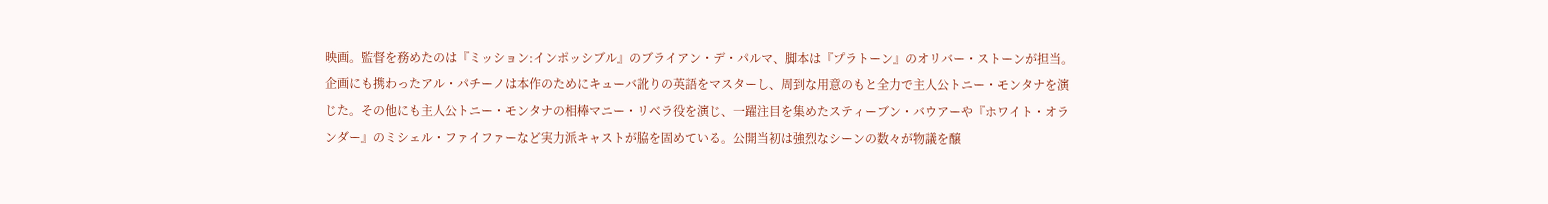映画。監督を務めたのは『ミッション:インポッシブル』のブライアン・デ・パルマ、脚本は『プラトーン』のオリバー・ストーンが担当。企画にも携わったアル・パチーノは本作のためにキューバ訛りの英語をマスターし、周到な用意のもと全力で主人公トニー・モンタナを演じた。その他にも主人公トニー・モンタナの相棒マニー・リベラ役を演じ、一躍注目を集めたスティーブン・バウアーや『ホワイト・オランダー』のミシェル・ファイファーなど実力派キャストが脇を固めている。公開当初は強烈なシーンの数々が物議を醸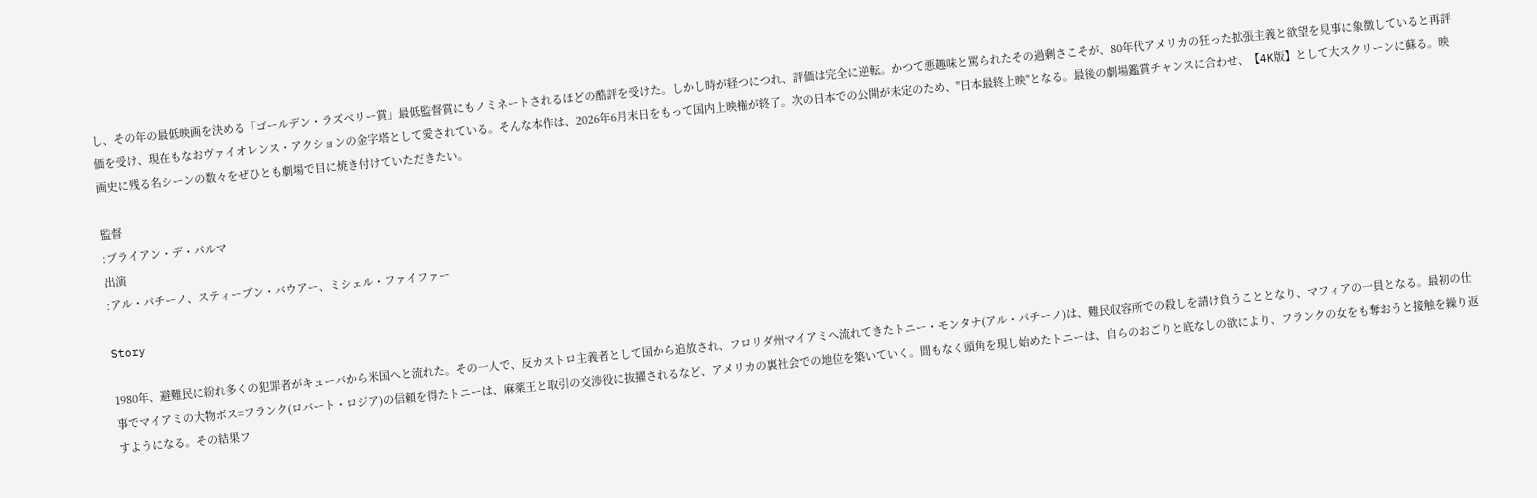し、その年の最低映画を決める「ゴールデン・ラズベリー賞」最低監督賞にもノミネートされるほどの酷評を受けた。しかし時が経つにつれ、評価は完全に逆転。かつて悪趣味と罵られたその過剰さこそが、80年代アメリカの狂った拡張主義と欲望を見事に象徴していると再評価を受け、現在もなおヴァイオレンス・アクションの金字塔として愛されている。そんな本作は、2026年6月末日をもって国内上映権が終了。次の日本での公開が未定のため、"日本最終上映"となる。最後の劇場鑑賞チャンスに合わせ、【4K版】として大スクリーンに蘇る。映画史に残る名シーンの数々をぜひとも劇場で目に焼き付けていただきたい。

監督
:ブライアン・デ・パルマ
出演
:アル・パチーノ、スティーブン・バウアー、ミシェル・ファイファー

Story

1980年、避難民に紛れ多くの犯罪者がキューバから米国へと流れた。その一人で、反カストロ主義者として国から追放され、フロリダ州マイアミへ流れてきたトニー・モンタナ(アル・パチーノ)は、難民収容所での殺しを請け負うこととなり、マフィアの一員となる。最初の仕事でマイアミの大物ボス=フランク(ロバート・ロジア)の信頼を得たトニーは、麻薬王と取引の交渉役に抜擢されるなど、アメリカの裏社会での地位を築いていく。間もなく頭角を現し始めたトニーは、自らのおごりと底なしの欲により、フランクの女をも奪おうと接触を繰り返すようになる。その結果フ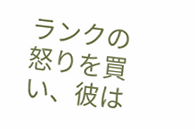ランクの怒りを買い、彼は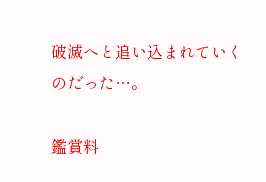破滅へと追い込まれていくのだった…。

鑑賞料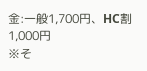金:一般1,700円、HC割1,000円
※そ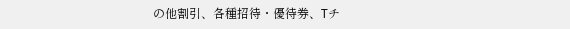の他割引、各種招待・優待券、Tチ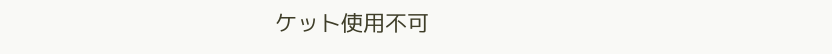ケット使用不可